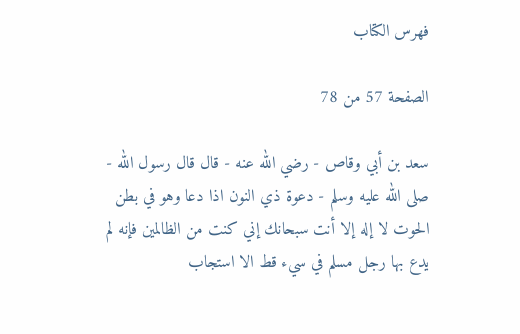فهرس الكتاب

الصفحة 57 من 78

سعد بن أبي وقاص - رضي الله عنه - قال قال رسول الله - صلى الله عليه وسلم - دعوة ذي النون اذا دعا وهو في بطن الحوت لا إله إلا أنت سبحانك إني كنت من الظالمين فإنه لم يدع بها رجل مسلم في سيء قط الا استجاب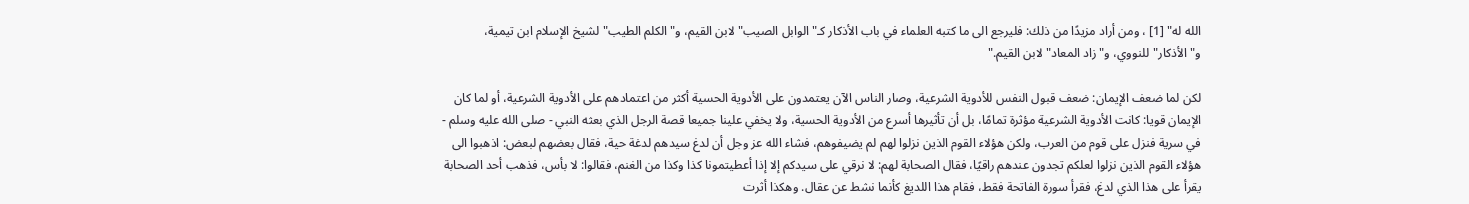الله له" [1] ، ومن أراد مزيدًا من ذلك: فليرجع الى ما كتبه العلماء في باب الأذكار كـ"الوابل الصيب"لابن القيم، و"الكلم الطيب"لشيخ الإسلام ابن تيمية، و"الأذكار"للنووي، و"زاد المعاد"لابن القيم."

لكن لما ضعف الإيمان: ضعف قبول النفس للأدوية الشرعية، وصار الناس الآن يعتمدون على الأدوية الحسية أكثر من اعتمادهم على الأدوية الشرعية، أو لما كان الإيمان قويا: كانت الأدوية الشرعية مؤثرة تمامًا، بل أن تأثيرها أسرع من الأدوية الحسية، ولا يخفي علينا جميعا قصة الرجل الذي بعثه النبي - صلى الله عليه وسلم - في سرية فنزل على قوم من العرب، ولكن هؤلاء القوم الذين نزلوا لهم لم يضيفوهم، فشاء الله عز وجل أن لدغ سيدهم لدغة حية، فقال بعضهم لبعض: اذهبوا الى هؤلاء القوم الذين نزلوا لعلكم تجدون عندهم راقيًا، فقال الصحابة لهم: لا نرقي على سيدكم إلا إذا أعطيتمونا كذا وكذا من الغنم، فقالوا: لا بأس، فذهب أحد الصحابة يقرأ على هذا الذي لدغ، فقرأ سورة الفاتحة فقط، فقام هذا اللديغ كأنما نشط عن عقال. وهكذا أثرت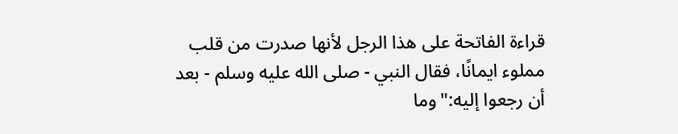قراءة الفاتحة على هذا الرجل لأنها صدرت من قلب مملوء ايمانًا، فقال النبي - صلى الله عليه وسلم - بعد أن رجعوا إليه:"وما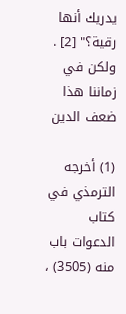يدريك أنها رقية؟" [2] . ولكن في زماننا هذا ضعف الدين

(1) أخرجه الترمذي في كتاب الدعوات باب منه (3505) ،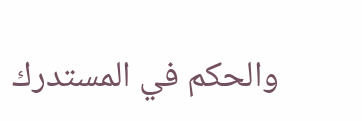والحكم في المستدرك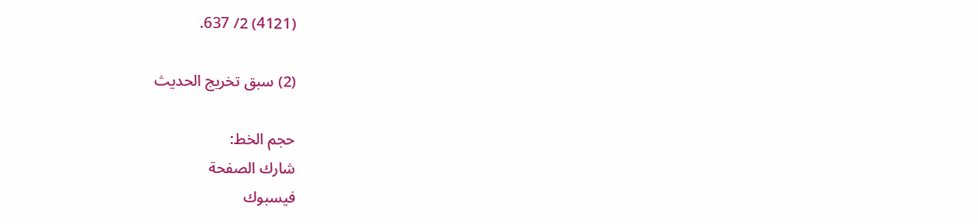(4121) 2/ 637.

(2) سبق تخريج الحديث

حجم الخط:
شارك الصفحة
فيسبوك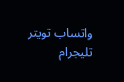واتساب تويتر تليجرام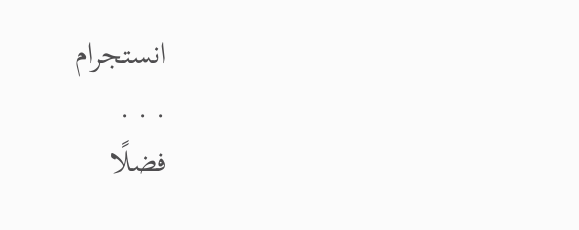انستجرام
. . .
فضلًا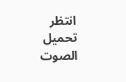انتظر تحميل الصوت